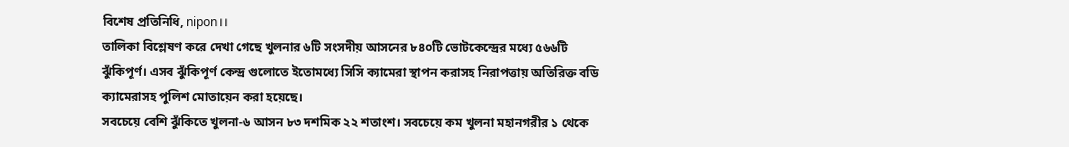বিশেষ প্রতিনিধি, nipon।।
তালিকা বিশ্লেষণ করে দেখা গেছে খুলনার ৬টি সংসদীয় আসনের ৮৪০টি ভোটকেন্দ্রের মধ্যে ৫৬৬টি ঝুঁকিপূর্ণ। এসব ঝুঁকিপূর্ণ কেন্দ্র গুলোতে ইতোমধ্যে সিসি ক্যামেরা স্থাপন করাসহ নিরাপত্তায় অতিরিক্ত বডি ক্যামেরাসহ পুলিশ মোতায়েন করা হয়েছে।
সবচেয়ে বেশি ঝুঁকিতে খুলনা-৬ আসন ৮৩ দশমিক ২২ শতাংশ। সবচেয়ে কম খুলনা মহানগরীর ১ থেকে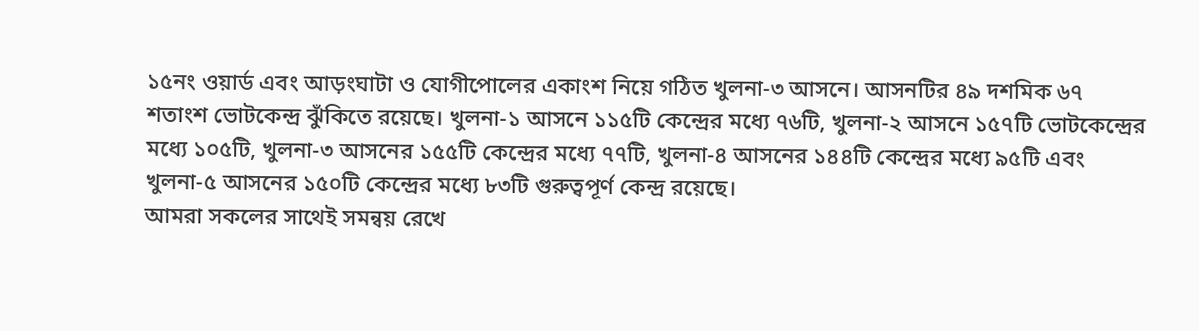১৫নং ওয়ার্ড এবং আড়ংঘাটা ও যোগীপোলের একাংশ নিয়ে গঠিত খুলনা-৩ আসনে। আসনটির ৪৯ দশমিক ৬৭ শতাংশ ভোটকেন্দ্র ঝুঁকিতে রয়েছে। খুলনা-১ আসনে ১১৫টি কেন্দ্রের মধ্যে ৭৬টি, খুলনা-২ আসনে ১৫৭টি ভোটকেন্দ্রের মধ্যে ১০৫টি, খুলনা-৩ আসনের ১৫৫টি কেন্দ্রের মধ্যে ৭৭টি, খুলনা-৪ আসনের ১৪৪টি কেন্দ্রের মধ্যে ৯৫টি এবং খুলনা-৫ আসনের ১৫০টি কেন্দ্রের মধ্যে ৮৩টি গুরুত্বপূর্ণ কেন্দ্র রয়েছে।
আমরা সকলের সাথেই সমন্বয় রেখে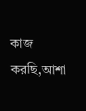কাজ করছি,আশা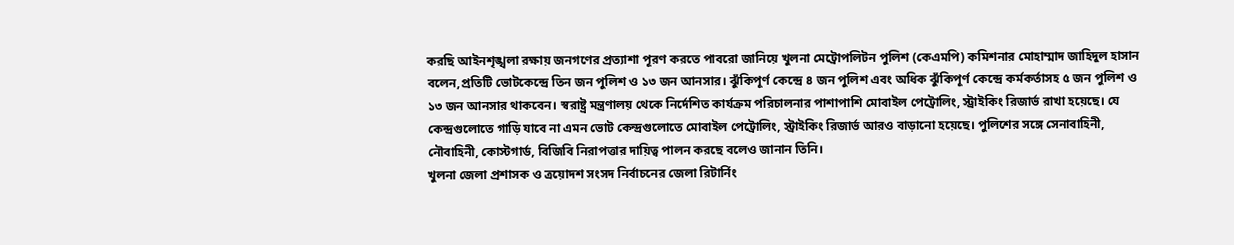করছি আইনশৃঙ্খলা রক্ষায় জনগণের প্রত্যাশা পূরণ করতে পাবরো জানিয়ে খুলনা মেট্রোপলিটন পুলিশ (কেএমপি) কমিশনার মোহাম্মাদ জাহিদুল হাসান বলেন,প্রতিটি ভোটকেন্দ্রে তিন জন পুলিশ ও ১৩ জন আনসার। ঝুঁকিপূর্ণ কেন্দ্রে ৪ জন পুলিশ এবং অধিক ঝুঁকিপূর্ণ কেন্দ্রে কর্মকর্তাসহ ৫ জন পুলিশ ও ১৩ জন আনসার থাকবেন। স্বরাষ্ট্র মন্ত্রণালয় থেকে নির্দেশিত কার্যক্রম পরিচালনার পাশাপাশি মোবাইল পেট্রোলিং, স্ট্রাইকিং রিজার্ভ রাখা হয়েছে। যে কেন্দ্রগুলোতে গাড়ি যাবে না এমন ভোট কেন্দ্রগুলোতে মোবাইল পেট্রোলিং, স্ট্রাইকিং রিজার্ভ আরও বাড়ানো হয়েছে। পুলিশের সঙ্গে সেনাবাহিনী, নৌবাহিনী, কোস্টগার্ড, বিজিবি নিরাপত্তার দায়িত্ব পালন করছে বলেও জানান তিনি।
খুলনা জেলা প্রশাসক ও ত্রয়োদশ সংসদ নির্বাচনের জেলা রিটার্নিং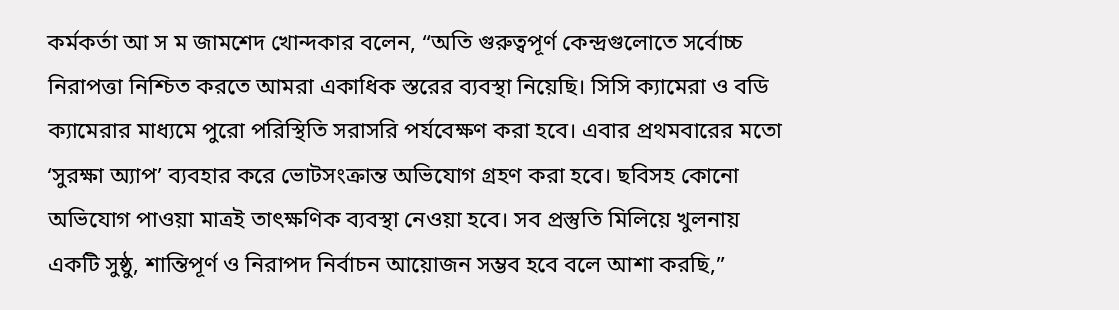কর্মকর্তা আ স ম জামশেদ খোন্দকার বলেন, “অতি গুরুত্বপূর্ণ কেন্দ্রগুলোতে সর্বোচ্চ নিরাপত্তা নিশ্চিত করতে আমরা একাধিক স্তরের ব্যবস্থা নিয়েছি। সিসি ক্যামেরা ও বডি ক্যামেরার মাধ্যমে পুরো পরিস্থিতি সরাসরি পর্যবেক্ষণ করা হবে। এবার প্রথমবারের মতো ‘সুরক্ষা অ্যাপ’ ব্যবহার করে ভোটসংক্রান্ত অভিযোগ গ্রহণ করা হবে। ছবিসহ কোনো অভিযোগ পাওয়া মাত্রই তাৎক্ষণিক ব্যবস্থা নেওয়া হবে। সব প্রস্তুতি মিলিয়ে খুলনায় একটি সুষ্ঠু, শান্তিপূর্ণ ও নিরাপদ নির্বাচন আয়োজন সম্ভব হবে বলে আশা করছি,”